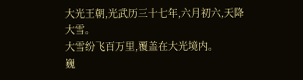大光王朝,光武历三十七年,六月初六,天降大雪。
大雪纷飞百万里,覆盖在大光境内。
巍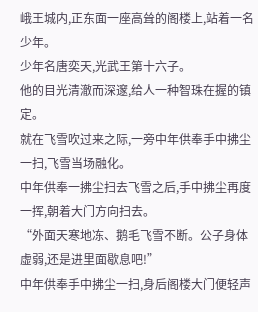峨王城内,正东面一座高耸的阁楼上,站着一名少年。
少年名唐奕天,光武王第十六子。
他的目光清澈而深邃,给人一种智珠在握的镇定。
就在飞雪吹过来之际,一旁中年供奉手中拂尘一扫,飞雪当场融化。
中年供奉一拂尘扫去飞雪之后,手中拂尘再度一挥,朝着大门方向扫去。
“外面天寒地冻、鹅毛飞雪不断。公子身体虚弱,还是进里面歇息吧!”
中年供奉手中拂尘一扫,身后阁楼大门便轻声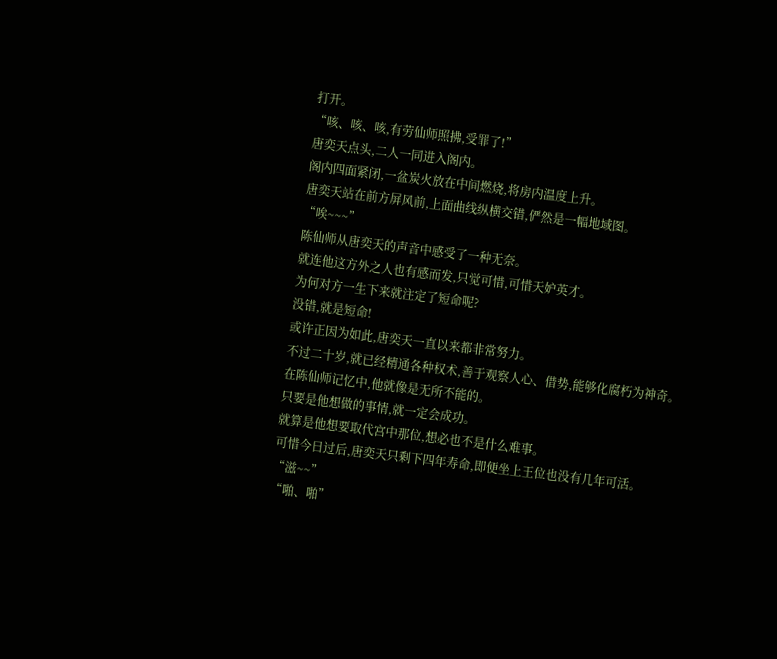打开。
“咳、咳、咳,有劳仙师照拂,受罪了!”
唐奕天点头,二人一同进入阁内。
阁内四面紧闭,一盆炭火放在中间燃烧,将房内温度上升。
唐奕天站在前方屏风前,上面曲线纵横交错,俨然是一幅地域图。
“唉~~~”
陈仙师从唐奕天的声音中感受了一种无奈。
就连他这方外之人也有感而发,只觉可惜,可惜天妒英才。
为何对方一生下来就注定了短命呢?
没错,就是短命!
或许正因为如此,唐奕天一直以来都非常努力。
不过二十岁,就已经精通各种权术,善于观察人心、借势,能够化腐朽为神奇。
在陈仙师记忆中,他就像是无所不能的。
只要是他想做的事情,就一定会成功。
就算是他想要取代宫中那位,想必也不是什么难事。
可惜今日过后,唐奕天只剩下四年寿命,即便坐上王位也没有几年可活。
“滋~~”
“啪、啪”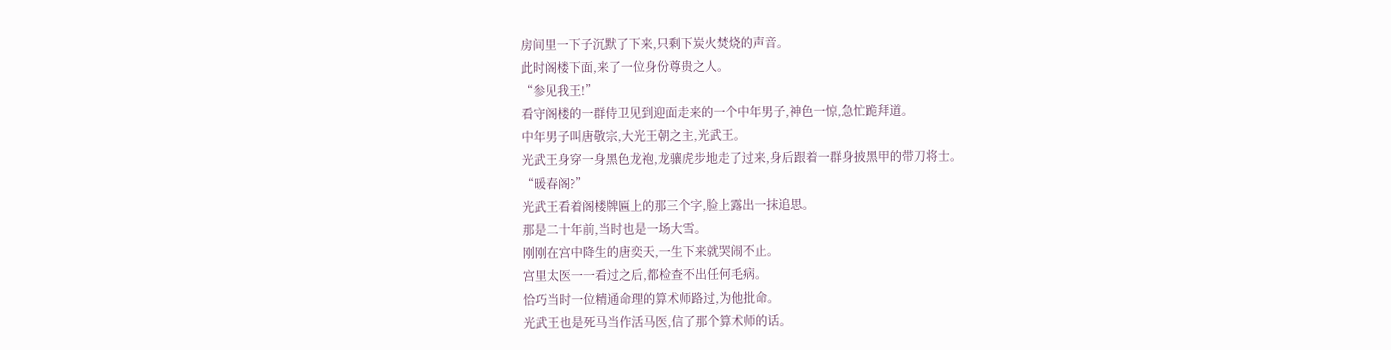房间里一下子沉默了下来,只剩下炭火焚烧的声音。
此时阁楼下面,来了一位身份尊贵之人。
“参见我王!”
看守阁楼的一群侍卫见到迎面走来的一个中年男子,神色一惊,急忙跪拜道。
中年男子叫唐敬宗,大光王朝之主,光武王。
光武王身穿一身黑色龙袍,龙骧虎步地走了过来,身后跟着一群身披黑甲的带刀将士。
“暖春阁?”
光武王看着阁楼牌匾上的那三个字,脸上露出一抹追思。
那是二十年前,当时也是一场大雪。
刚刚在宫中降生的唐奕天,一生下来就哭闹不止。
宫里太医一一看过之后,都检查不出任何毛病。
恰巧当时一位精通命理的算术师路过,为他批命。
光武王也是死马当作活马医,信了那个算术师的话。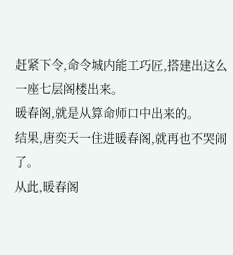赶紧下令,命令城内能工巧匠,搭建出这么一座七层阁楼出来。
暖春阁,就是从算命师口中出来的。
结果,唐奕天一住进暖春阁,就再也不哭闹了。
从此,暖春阁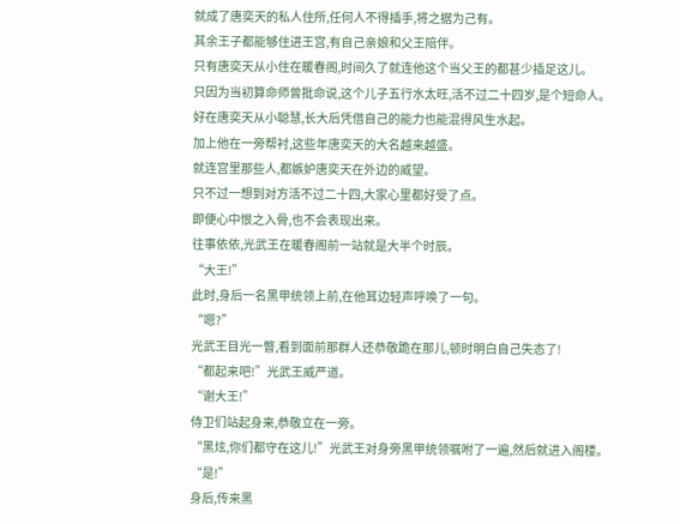就成了唐奕天的私人住所,任何人不得插手,将之据为己有。
其余王子都能够住进王宫,有自己亲娘和父王陪伴。
只有唐奕天从小住在暖春阁,时间久了就连他这个当父王的都甚少插足这儿。
只因为当初算命师曾批命说,这个儿子五行水太旺,活不过二十四岁,是个短命人。
好在唐奕天从小聪慧,长大后凭借自己的能力也能混得风生水起。
加上他在一旁帮衬,这些年唐奕天的大名越来越盛。
就连宫里那些人,都嫉妒唐奕天在外边的威望。
只不过一想到对方活不过二十四,大家心里都好受了点。
即便心中恨之入骨,也不会表现出来。
往事依依,光武王在暖春阁前一站就是大半个时辰。
“大王!”
此时,身后一名黑甲统领上前,在他耳边轻声呼唤了一句。
“嗯?”
光武王目光一瞥,看到面前那群人还恭敬跪在那儿,顿时明白自己失态了!
“都起来吧!”光武王威严道。
“谢大王!”
侍卫们站起身来,恭敬立在一旁。
“黑炫,你们都守在这儿!”光武王对身旁黑甲统领嘱咐了一遍,然后就进入阁楼。
“是!”
身后,传来黑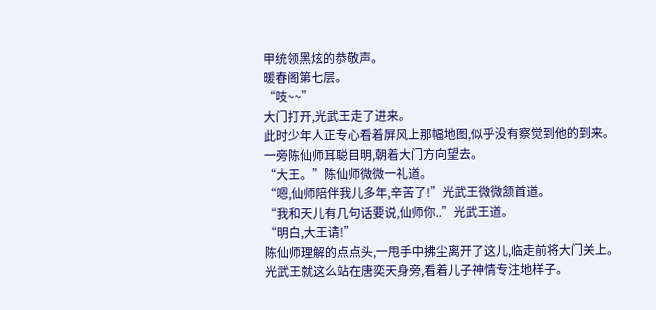甲统领黑炫的恭敬声。
暖春阁第七层。
“吱~~”
大门打开,光武王走了进来。
此时少年人正专心看着屏风上那幅地图,似乎没有察觉到他的到来。
一旁陈仙师耳聪目明,朝着大门方向望去。
“大王。”陈仙师微微一礼道。
“嗯,仙师陪伴我儿多年,辛苦了!”光武王微微颔首道。
“我和天儿有几句话要说,仙师你..”光武王道。
“明白,大王请!”
陈仙师理解的点点头,一甩手中拂尘离开了这儿,临走前将大门关上。
光武王就这么站在唐奕天身旁,看着儿子神情专注地样子。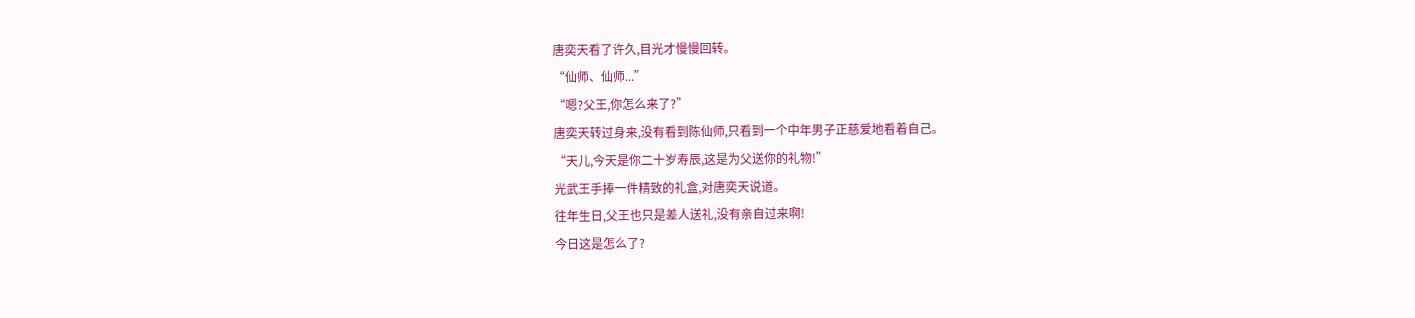唐奕天看了许久,目光才慢慢回转。
“仙师、仙师...”
“嗯?父王,你怎么来了?”
唐奕天转过身来,没有看到陈仙师,只看到一个中年男子正慈爱地看着自己。
“天儿,今天是你二十岁寿辰,这是为父送你的礼物!”
光武王手捧一件精致的礼盒,对唐奕天说道。
往年生日,父王也只是差人送礼,没有亲自过来啊!
今日这是怎么了?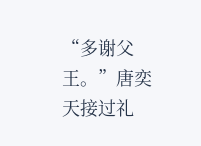“多谢父王。”唐奕天接过礼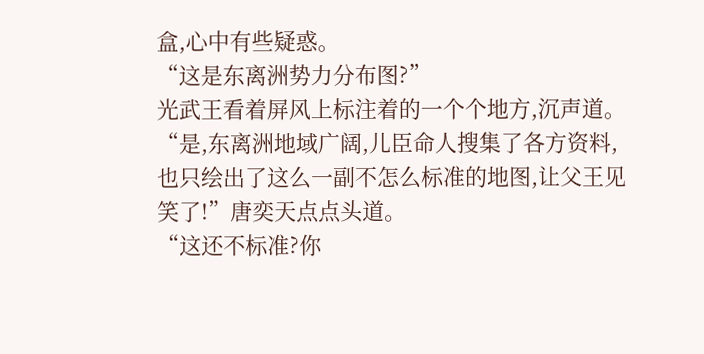盒,心中有些疑惑。
“这是东离洲势力分布图?”
光武王看着屏风上标注着的一个个地方,沉声道。
“是,东离洲地域广阔,儿臣命人搜集了各方资料,也只绘出了这么一副不怎么标准的地图,让父王见笑了!”唐奕天点点头道。
“这还不标准?你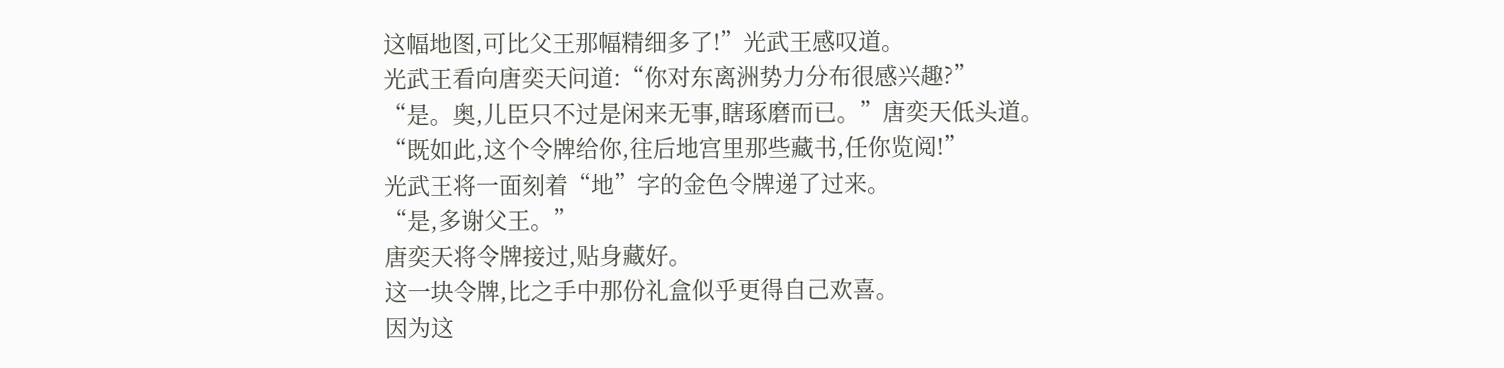这幅地图,可比父王那幅精细多了!”光武王感叹道。
光武王看向唐奕天问道:“你对东离洲势力分布很感兴趣?”
“是。奥,儿臣只不过是闲来无事,瞎琢磨而已。”唐奕天低头道。
“既如此,这个令牌给你,往后地宫里那些藏书,任你览阅!”
光武王将一面刻着“地”字的金色令牌递了过来。
“是,多谢父王。”
唐奕天将令牌接过,贴身藏好。
这一块令牌,比之手中那份礼盒似乎更得自己欢喜。
因为这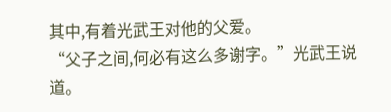其中,有着光武王对他的父爱。
“父子之间,何必有这么多谢字。”光武王说道。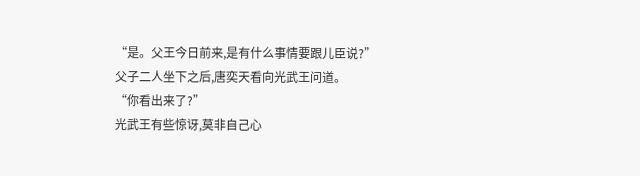“是。父王今日前来,是有什么事情要跟儿臣说?”
父子二人坐下之后,唐奕天看向光武王问道。
“你看出来了?”
光武王有些惊讶,莫非自己心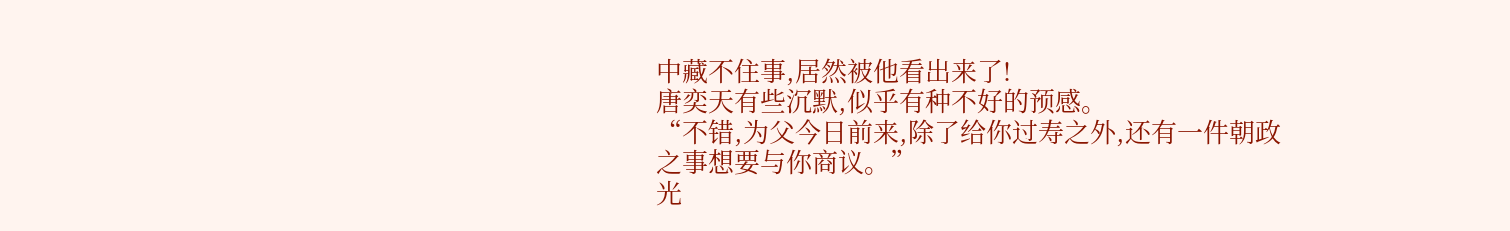中藏不住事,居然被他看出来了!
唐奕天有些沉默,似乎有种不好的预感。
“不错,为父今日前来,除了给你过寿之外,还有一件朝政之事想要与你商议。”
光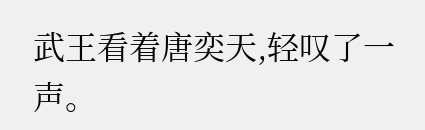武王看着唐奕天,轻叹了一声。